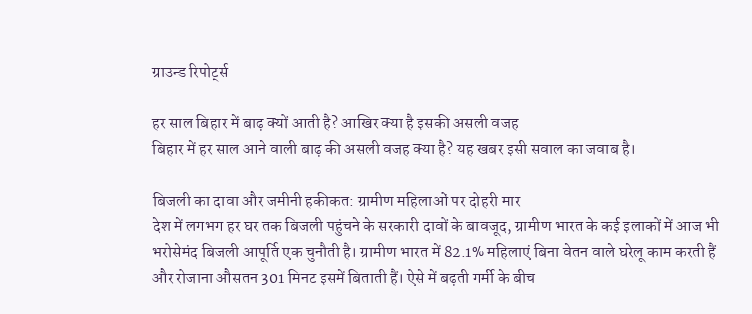ग्राउन्ड रिपोर्ट्स

हर साल बिहार में बाढ़ क्यों आती है? आखिर क्या है इसकी असली वजह
बिहार में हर साल आने वाली बाढ़ की असली वजह क्या है? यह खबर इसी सवाल का जवाब है।

बिजली का दावा और जमीनी हकीकत: ग्रामीण महिलाओं पर दोहरी मार
देश में लगभग हर घर तक बिजली पहुंचने के सरकारी दावों के बावजूद, ग्रामीण भारत के कई इलाकों में आज भी भरोसेमंद बिजली आपूर्ति एक चुनौती है। ग्रामीण भारत में 82.1% महिलाएं बिना वेतन वाले घरेलू काम करती हैं और रोजाना औसतन 301 मिनट इसमें बिताती हैं। ऐसे में बढ़ती गर्मी के बीच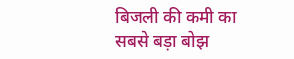बिजली की कमी का सबसे बड़ा बोझ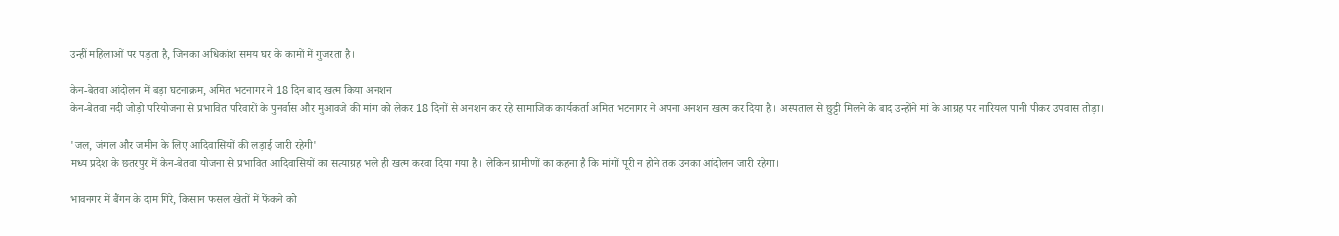उन्हीं महिलाओं पर पड़ता है, जिनका अधिकांश समय घर के कामों में गुजरता है।

केन-बेतवा आंदोलन में बड़ा घटनाक्रम, अमित भटनागर ने 18 दिन बाद खत्म किया अनशन
केन-बेतवा नदी जोड़ो परियोजना से प्रभावित परिवारों के पुनर्वास और मुआवजे की मांग को लेकर 18 दिनों से अनशन कर रहे सामाजिक कार्यकर्ता अमित भटनागर ने अपना अनशन खत्म कर दिया है। अस्पताल से छुट्टी मिलने के बाद उन्होंने मां के आग्रह पर नारियल पानी पीकर उपवास तोड़ा।

'जल, जंगल और जमीन के लिए आदिवासियों की लड़ाई जारी रहेगी'
मध्य प्रदेश के छतरपुर में केन-बेतवा योजना से प्रभावित आदिवासियों का सत्याग्रह भले ही खत्म करवा दिया गया है। लेकिन ग्रामीणों का कहना है कि मांगों पूरी न होने तक उनका आंदोलन जारी रहेगा।

भावनगर में बैंगन के दाम गिरे, किसान फसल खेतों में फेंकने को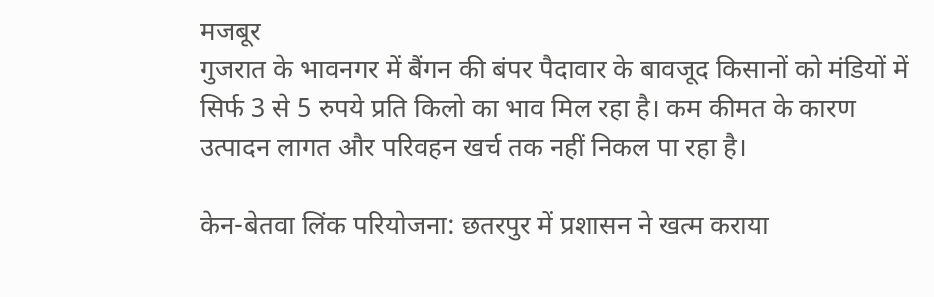मजबूर
गुजरात के भावनगर में बैंगन की बंपर पैदावार के बावजूद किसानों को मंडियों में सिर्फ 3 से 5 रुपये प्रति किलो का भाव मिल रहा है। कम कीमत के कारण उत्पादन लागत और परिवहन खर्च तक नहीं निकल पा रहा है।

केन-बेतवा लिंक परियोजना: छतरपुर में प्रशासन ने खत्म कराया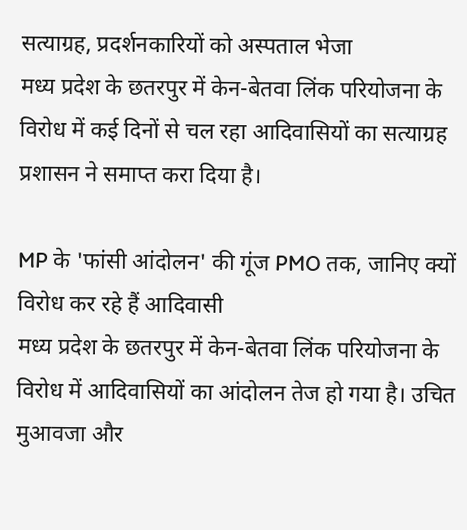सत्याग्रह, प्रदर्शनकारियों को अस्पताल भेजा
मध्य प्रदेश के छतरपुर में केन-बेतवा लिंक परियोजना के विरोध में कई दिनों से चल रहा आदिवासियों का सत्याग्रह प्रशासन ने समाप्त करा दिया है।

MP के 'फांसी आंदोलन' की गूंज PMO तक, जानिए क्यों विरोध कर रहे हैं आदिवासी
मध्य प्रदेश के छतरपुर में केन-बेतवा लिंक परियोजना के विरोध में आदिवासियों का आंदोलन तेज हो गया है। उचित मुआवजा और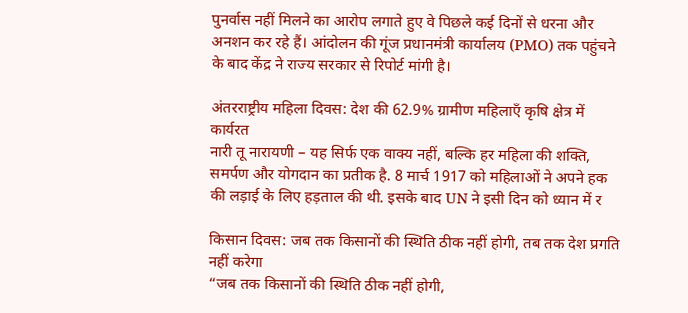पुनर्वास नहीं मिलने का आरोप लगाते हुए वे पिछले कई दिनों से धरना और अनशन कर रहे हैं। आंदोलन की गूंज प्रधानमंत्री कार्यालय (PMO) तक पहुंचने के बाद केंद्र ने राज्य सरकार से रिपोर्ट मांगी है।

अंतरराष्ट्रीय महिला दिवस: देश की 62.9% ग्रामीण महिलाएँ कृषि क्षेत्र में कार्यरत
नारी तू नारायणी – यह सिर्फ एक वाक्य नहीं, बल्कि हर महिला की शक्ति, समर्पण और योगदान का प्रतीक है. 8 मार्च 1917 को महिलाओं ने अपने हक की लड़ाई के लिए हड़ताल की थी. इसके बाद UN ने इसी दिन को ध्यान में र

किसान दिवस: जब तक किसानों की स्थिति ठीक नहीं होगी, तब तक देश प्रगति नहीं करेगा
“जब तक किसानों की स्थिति ठीक नहीं होगी,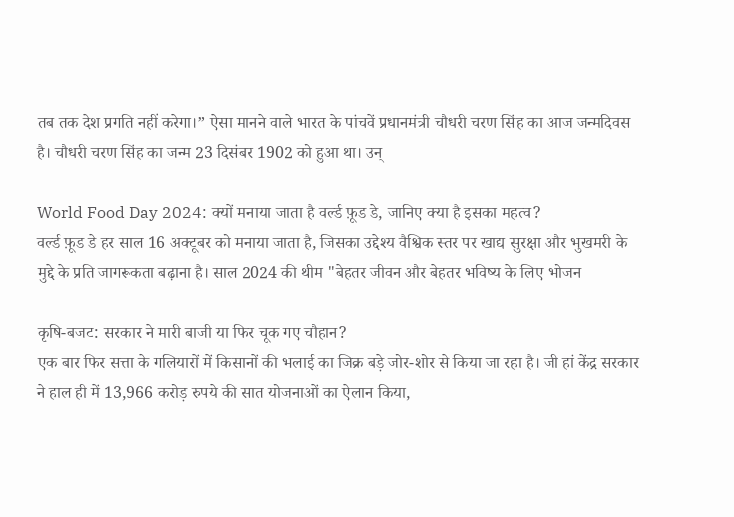तब तक देश प्रगति नहीं करेगा।” ऐसा मानने वाले भारत के पांचवें प्रधानमंत्री चौधरी चरण सिंह का आज जन्मदिवस है। चौधरी चरण सिंह का जन्म 23 दिसंबर 1902 को हुआ था। उन्

World Food Day 2024: क्यों मनाया जाता है वर्ल्ड फ़ूड डे, जानिए क्या है इसका महत्व?
वर्ल्ड फ़ूड डे हर साल 16 अक्टूबर को मनाया जाता है, जिसका उद्देश्य वैश्विक स्तर पर खाद्य सुरक्षा और भुखमरी के मुद्दे के प्रति जागरूकता बढ़ाना है। साल 2024 की थीम "बेहतर जीवन और बेहतर भविष्य के लिए भोजन

कृषि-बजट: सरकार ने मारी बाजी या फिर चूक गए चौहान?
एक बार फिर सत्ता के गलियारों में किसानों की भलाई का जिक्र बड़े जोर-शोर से किया जा रहा है। जी हां केंद्र सरकार ने हाल ही में 13,966 करोड़ रुपये की सात योजनाओं का ऐलान किया,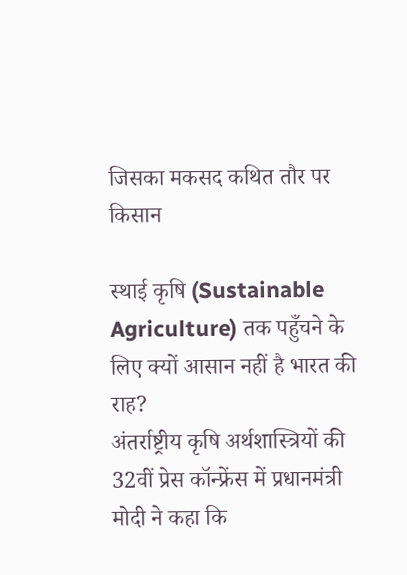जिसका मकसद कथित तौर पर किसान

स्थाई कृषि (Sustainable Agriculture) तक पहुँचने के लिए क्यों आसान नहीं है भारत की राह?
अंतर्राष्ट्रीय कृषि अर्थशास्त्रियों की 32वीं प्रेस कॉन्फ्रेंस में प्रधानमंत्री मोदी ने कहा कि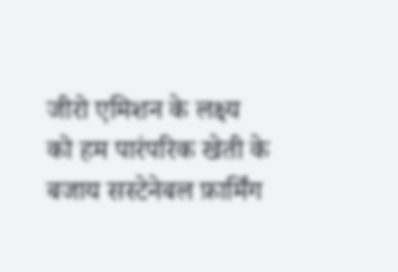जीरो एमिशन के लक्ष्य को हम पारंपरिक खेती के बजाय सस्टेनेबल फ़ार्मिंग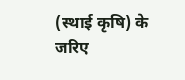(स्थाई कृषि) के जरिए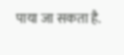पाया जा सकता है.